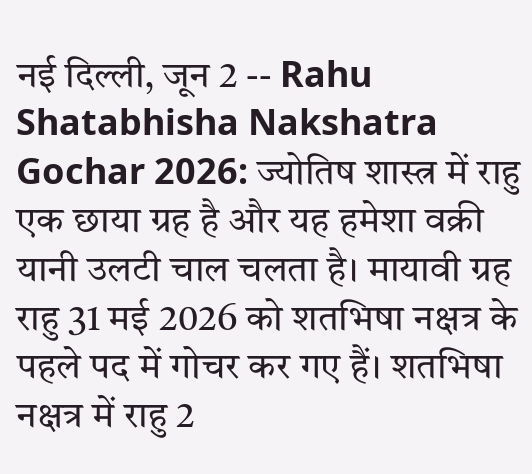नई दिल्ली, जून 2 -- Rahu Shatabhisha Nakshatra Gochar 2026: ज्योतिष शास्त्र में राहु एक छाया ग्रह है और यह हमेशा वक्री यानी उलटी चाल चलता है। मायावी ग्रह राहु 31 मई 2026 को शतभिषा नक्षत्र के पहले पद में गोचर कर गए हैं। शतभिषा नक्षत्र में राहु 2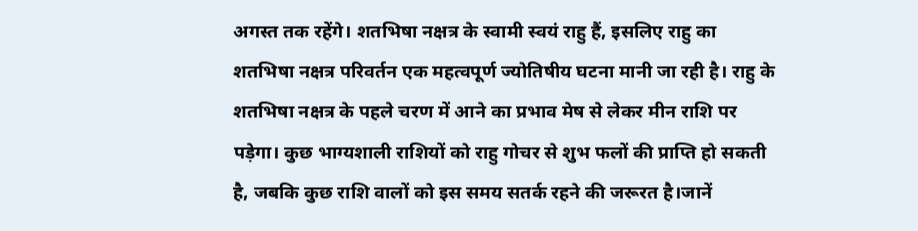अगस्त तक रहेंगे। शतभिषा नक्षत्र के स्वामी स्वयं राहु हैं, इसलिए राहु का शतभिषा नक्षत्र परिवर्तन एक महत्वपूर्ण ज्योतिषीय घटना मानी जा रही है। राहु के शतभिषा नक्षत्र के पहले चरण में आने का प्रभाव मेष से लेकर मीन राशि पर पड़ेगा। कुछ भाग्यशाली राशियों को राहु गोचर से शुभ फलों की प्राप्ति हो सकती है, जबकि कुछ राशि वालों को इस समय सतर्क रहने की जरूरत है।जानें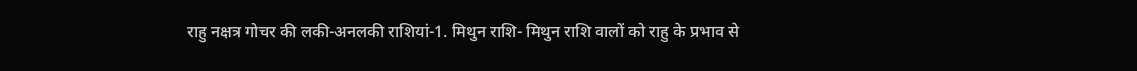राहु नक्षत्र गोचर की लकी-अनलकी राशियां-1. मिथुन राशि- मिथुन राशि वालों को राहु के प्रभाव से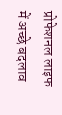प्रोफेशनल लाइफ में अच्छे बदलाव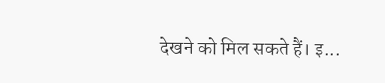देखने को मिल सकते हैं। इ...